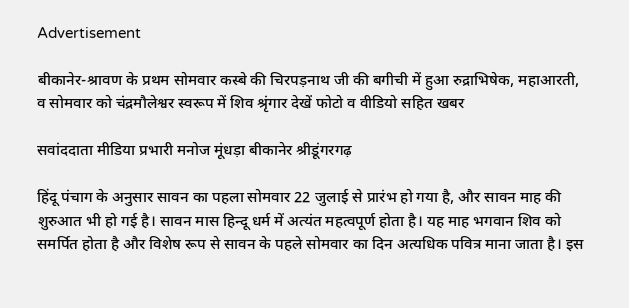Advertisement

बीकानेर-श्रावण के प्रथम सोमवार कस्बे की चिरपड़नाथ जी की बगीची में हुआ रुद्राभिषेक, महाआरती, व सोमवार को चंद्रमौलेश्वर स्वरूप में शिव श्रृंगार देखें फोटो व वीडियो सहित खबर

सवांददाता मीडिया प्रभारी मनोज मूंधड़ा बीकानेर श्रीडूंगरगढ़

हिंदू पंचाग के अनुसार सावन का पहला सोमवार 22 जुलाई से प्रारंभ हो गया है, और सावन माह की शुरुआत भी हो गई है। सावन मास हिन्दू धर्म में अत्यंत महत्वपूर्ण होता है। यह माह भगवान शिव को समर्पित होता है और विशेष रूप से सावन के पहले सोमवार का दिन अत्यधिक पवित्र माना जाता है। इस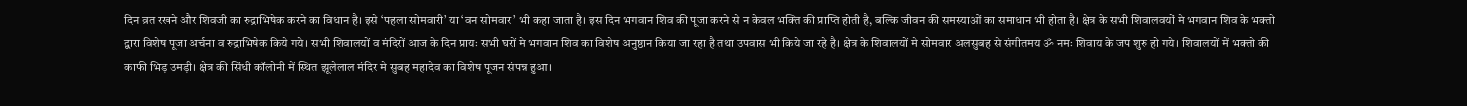दिन व्रत रखने और शिवजी का रुद्राभिषेक करने का विधान है। इसे ‘पहला सोमवारी’ या ‘वन सोमवार’ भी कहा जाता है। इस दिन भगवान शिव की पूजा करने से न केवल भक्ति की प्राप्ति होती है, बल्कि जीवन की समस्याओं का समाधान भी होता है। क्षेत्र के सभी शिवालवयों मे भगवान शिव के भक्तो द्वारा विशेष पूजा अर्चना व रुद्राभिषेक किये गये। सभी शिवालयों व मंदिरों आज के दिन प्रायः सभी घरों मे भगवान शिव का विशेष अनुष्ठान किया जा रहा है तथा उपवास भी किये जा रहे है। क्षेत्र के शिवालयों मे सोमवार अलसुबह से संगीतमय ॐ नमः शिवाय के जप शुरु हो गये। शिवालयों में भक्तो की काफी भिड़ उमड़ी। क्षेत्र की सिंधी कॉलोनी में स्थित झूलेलाल मंदिर मे सुबह महादेव का विशेष पूजन संपन्न हुआ।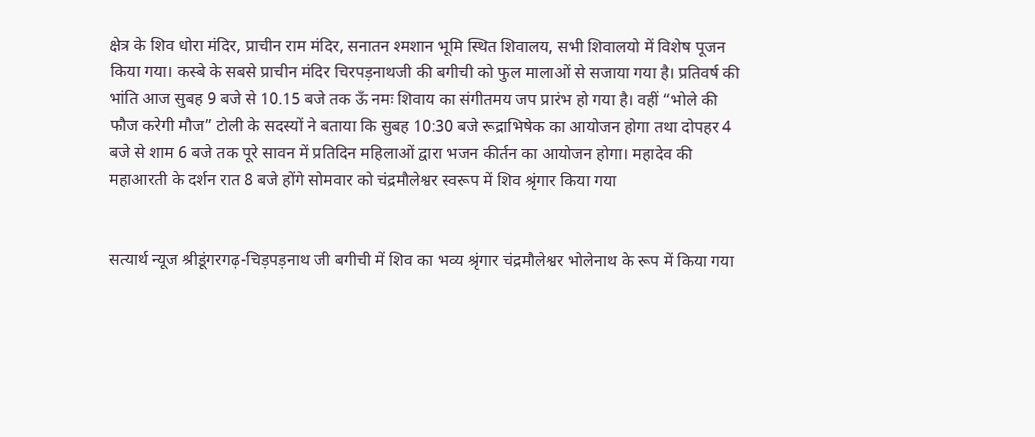क्षेत्र के शिव धोरा मंदिर, प्राचीन राम मंदिर, सनातन श्मशान भूमि स्थित शिवालय, सभी शिवालयो में विशेष पूजन किया गया। कस्बे के सबसे प्राचीन मंदिर चिरपड़नाथजी की बगीची को फुल मालाओं से सजाया गया है। प्रतिवर्ष की भांति आज सुबह 9 बजे से 10.15 बजे तक ऊँ नमः शिवाय का संगीतमय जप प्रारंभ हो गया है। वहीं “भोले की फौज करेगी मौज” टोली के सदस्यों ने बताया कि सुबह 10:30 बजे रूद्राभिषेक का आयोजन होगा तथा दोपहर 4 बजे से शाम 6 बजे तक पूरे सावन में प्रतिदिन महिलाओं द्वारा भजन कीर्तन का आयोजन होगा। महादेव की महाआरती के दर्शन रात 8 बजे होंगे सोमवार को चंद्रमौलेश्वर स्वरूप में शिव श्रृंगार किया गया


सत्यार्थ न्यूज श्रीडूंगरगढ़-चिड़पड़नाथ जी बगीची में शिव का भव्य श्रृंगार चंद्रमौलेश्वर भोलेनाथ के रूप में किया गया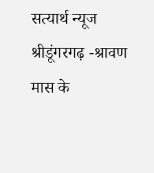सत्यार्थ न्यूज श्रीडूंगरगढ़ -श्रावण मास के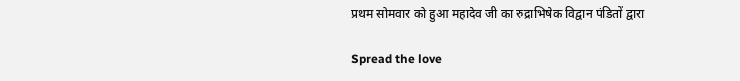प्रथम सोमवार को हुआ महादेव जी का रुद्राभिषेक विद्वान पंडितों द्वारा

Spread the love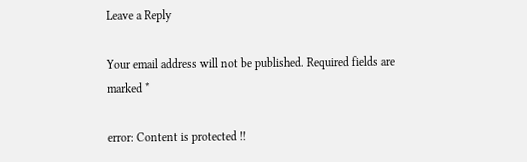Leave a Reply

Your email address will not be published. Required fields are marked *

error: Content is protected !!